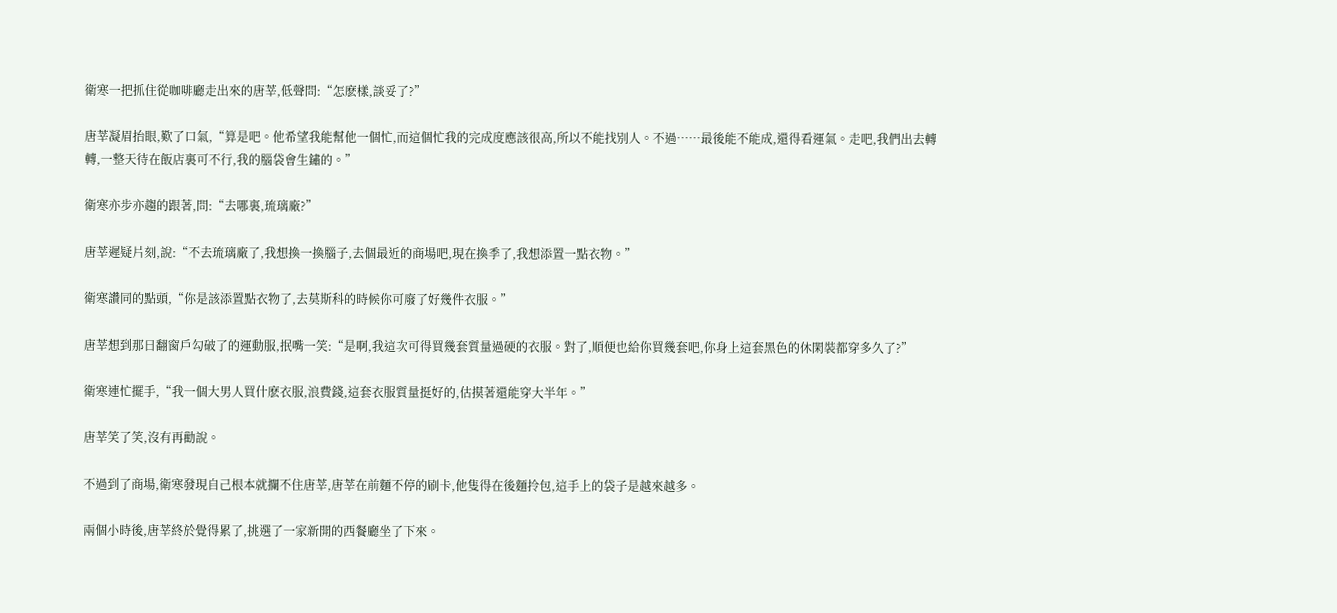衛寒一把抓住從咖啡廳走出來的唐莘,低聲問:“怎麽樣,談妥了?”

唐莘凝眉抬眼,歎了口氣,“算是吧。他希望我能幫他一個忙,而這個忙我的完成度應該很高,所以不能找別人。不過……最後能不能成,還得看運氣。走吧,我們出去轉轉,一整天待在飯店裏可不行,我的腦袋會生鏽的。”

衛寒亦步亦趨的跟著,問:“去哪裏,琉璃廠?”

唐莘遲疑片刻,說:“不去琉璃廠了,我想換一換腦子,去個最近的商場吧,現在換季了,我想添置一點衣物。”

衛寒讚同的點頭,“你是該添置點衣物了,去莫斯科的時候你可廢了好幾件衣服。”

唐莘想到那日翻窗戶勾破了的運動服,抿嘴一笑:“是啊,我這次可得買幾套質量過硬的衣服。對了,順便也給你買幾套吧,你身上這套黑色的休閑裝都穿多久了?”

衛寒連忙擺手,“我一個大男人買什麽衣服,浪費錢,這套衣服質量挺好的,估摸著還能穿大半年。”

唐莘笑了笑,沒有再勸說。

不過到了商場,衛寒發現自己根本就攔不住唐莘,唐莘在前麵不停的刷卡,他隻得在後麵拎包,這手上的袋子是越來越多。

兩個小時後,唐莘終於覺得累了,挑選了一家新開的西餐廳坐了下來。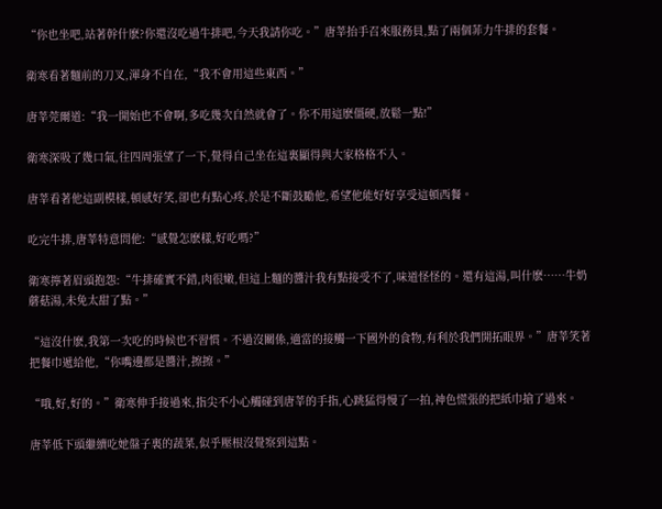“你也坐吧,站著幹什麽?你還沒吃過牛排吧,今天我請你吃。”唐莘抬手召來服務員,點了兩個菲力牛排的套餐。

衛寒看著麵前的刀叉,渾身不自在,“我不會用這些東西。”

唐莘莞爾道:“我一開始也不會啊,多吃幾次自然就會了。你不用這麽僵硬,放鬆一點!”

衛寒深吸了幾口氣,往四周張望了一下,覺得自己坐在這裏顯得與大家格格不入。

唐莘看著他這副模樣,頓感好笑,卻也有點心疼,於是不斷鼓勵他,希望他能好好享受這頓西餐。

吃完牛排,唐莘特意問他:“感覺怎麽樣,好吃嗎?”

衛寒擰著眉頭抱怨:“牛排確實不錯,肉很嫩,但這上麵的醬汁我有點接受不了,味道怪怪的。還有這湯,叫什麽……牛奶蘑菇湯,未免太甜了點。”

“這沒什麽,我第一次吃的時候也不習慣。不過沒關係,適當的接觸一下國外的食物,有利於我們開拓眼界。”唐莘笑著把餐巾遞給他,“你嘴邊都是醬汁,擦擦。”

“哦,好,好的。”衛寒伸手接過來,指尖不小心觸碰到唐莘的手指,心跳猛得慢了一拍,神色慌張的把紙巾搶了過來。

唐莘低下頭繼續吃她盤子裏的蔬菜,似乎壓根沒覺察到這點。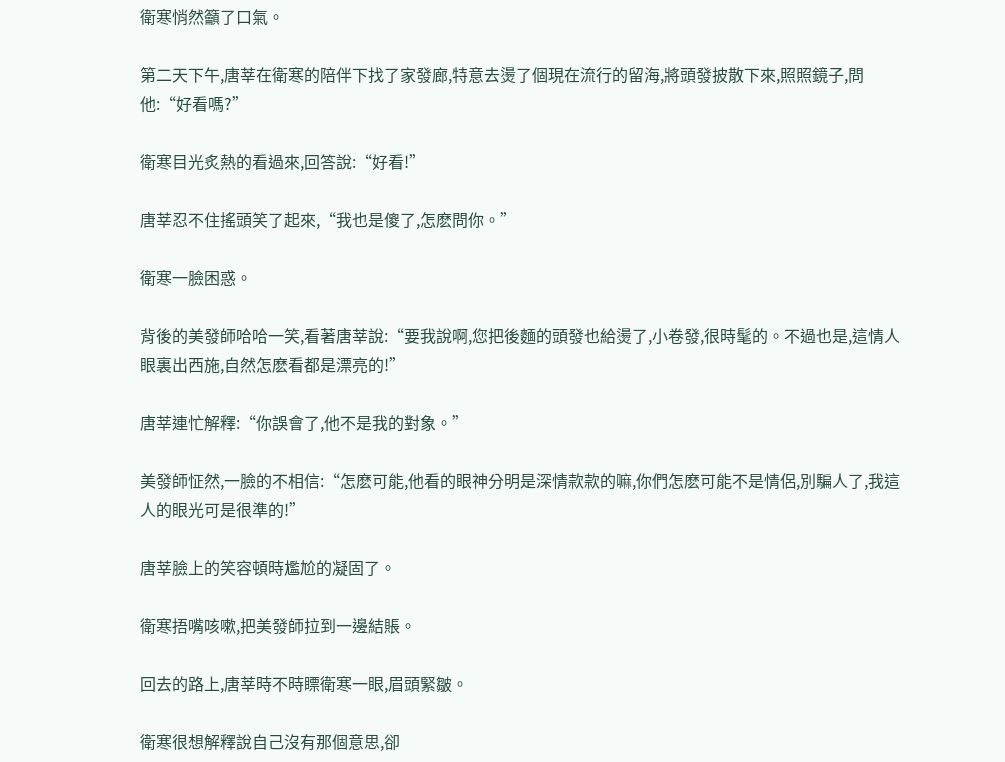衛寒悄然籲了口氣。

第二天下午,唐莘在衛寒的陪伴下找了家發廊,特意去燙了個現在流行的留海,將頭發披散下來,照照鏡子,問他:“好看嗎?”

衛寒目光炙熱的看過來,回答說:“好看!”

唐莘忍不住搖頭笑了起來,“我也是傻了,怎麽問你。”

衛寒一臉困惑。

背後的美發師哈哈一笑,看著唐莘說:“要我說啊,您把後麵的頭發也給燙了,小卷發,很時髦的。不過也是,這情人眼裏出西施,自然怎麽看都是漂亮的!”

唐莘連忙解釋:“你誤會了,他不是我的對象。”

美發師怔然,一臉的不相信:“怎麽可能,他看的眼神分明是深情款款的嘛,你們怎麽可能不是情侶,別騙人了,我這人的眼光可是很準的!”

唐莘臉上的笑容頓時尷尬的凝固了。

衛寒捂嘴咳嗽,把美發師拉到一邊結賬。

回去的路上,唐莘時不時瞟衛寒一眼,眉頭緊皺。

衛寒很想解釋說自己沒有那個意思,卻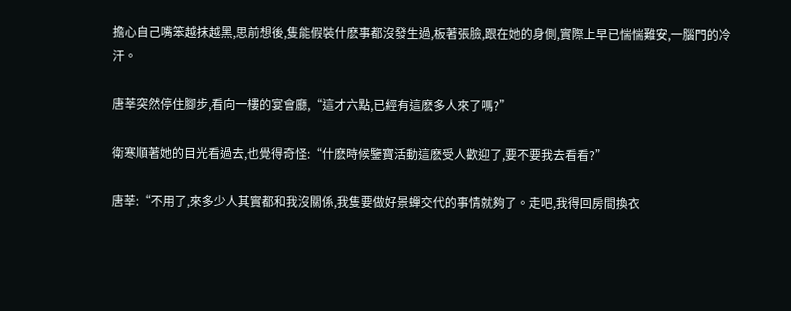擔心自己嘴笨越抹越黑,思前想後,隻能假裝什麽事都沒發生過,板著張臉,跟在她的身側,實際上早已惴惴難安,一腦門的冷汗。

唐莘突然停住腳步,看向一樓的宴會廳,“這才六點,已經有這麽多人來了嗎?”

衛寒順著她的目光看過去,也覺得奇怪:“什麽時候鑒寶活動這麽受人歡迎了,要不要我去看看?”

唐莘:“不用了,來多少人其實都和我沒關係,我隻要做好景蟬交代的事情就夠了。走吧,我得回房間換衣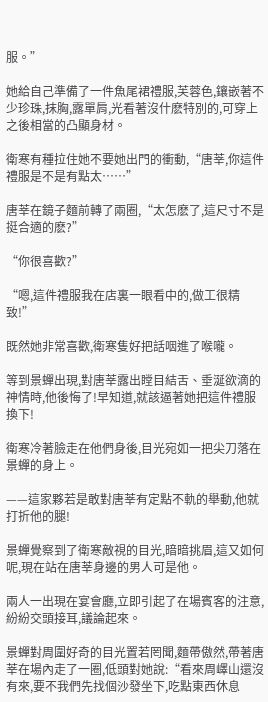服。”

她給自己準備了一件魚尾裙禮服,芙蓉色,鑲嵌著不少珍珠,抹胸,露單肩,光看著沒什麽特別的,可穿上之後相當的凸顯身材。

衛寒有種拉住她不要她出門的衝動,“唐莘,你這件禮服是不是有點太……”

唐莘在鏡子麵前轉了兩圈,“太怎麽了,這尺寸不是挺合適的麽?”

“你很喜歡?”

“嗯,這件禮服我在店裏一眼看中的,做工很精致!”

既然她非常喜歡,衛寒隻好把話咽進了喉嚨。

等到景蟬出現,對唐莘露出瞠目結舌、垂涎欲滴的神情時,他後悔了!早知道,就該逼著她把這件禮服換下!

衛寒冷著臉走在他們身後,目光宛如一把尖刀落在景蟬的身上。

——這家夥若是敢對唐莘有定點不軌的舉動,他就打折他的腿!

景蟬覺察到了衛寒敵視的目光,暗暗挑眉,這又如何呢,現在站在唐莘身邊的男人可是他。

兩人一出現在宴會廳,立即引起了在場賓客的注意,紛紛交頭接耳,議論起來。

景蟬對周圍好奇的目光置若罔聞,麵帶傲然,帶著唐莘在場內走了一圈,低頭對她說:“看來周嶧山還沒有來,要不我們先找個沙發坐下,吃點東西休息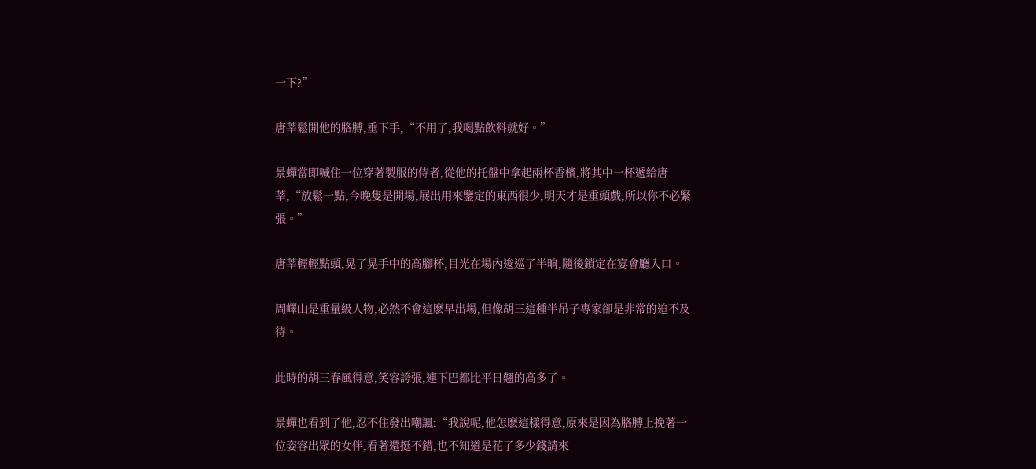一下?”

唐莘鬆開他的胳膊,垂下手,“不用了,我喝點飲料就好。”

景蟬當即喊住一位穿著製服的侍者,從他的托盤中拿起兩杯香檳,將其中一杯遞給唐莘,“放鬆一點,今晚隻是開場,展出用來鑒定的東西很少,明天才是重頭戲,所以你不必緊張。”

唐莘輕輕點頭,晃了晃手中的高腳杯,目光在場內逡巡了半晌,隨後鎖定在宴會廳入口。

周嶧山是重量級人物,必然不會這麽早出場,但像胡三這種半吊子專家卻是非常的迫不及待。

此時的胡三春風得意,笑容誇張,連下巴都比平日翹的高多了。

景蟬也看到了他,忍不住發出嘲諷:“我說呢,他怎麽這樣得意,原來是因為胳膊上挽著一位姿容出眾的女伴,看著還挺不錯,也不知道是花了多少錢請來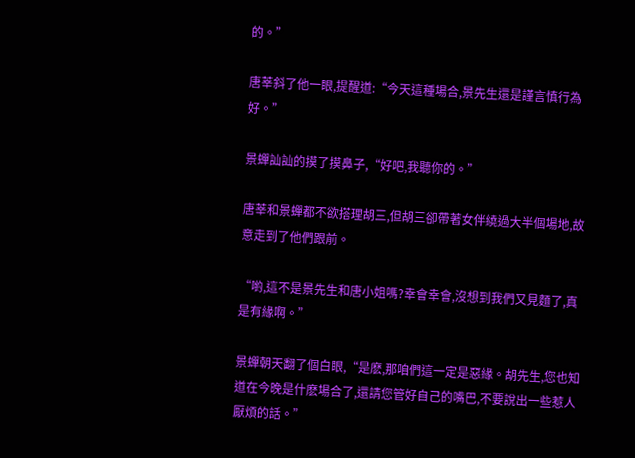的。”

唐莘斜了他一眼,提醒道:“今天這種場合,景先生還是謹言慎行為好。”

景蟬訕訕的摸了摸鼻子,“好吧,我聽你的。”

唐莘和景蟬都不欲搭理胡三,但胡三卻帶著女伴繞過大半個場地,故意走到了他們跟前。

“喲,這不是景先生和唐小姐嗎?幸會幸會,沒想到我們又見麵了,真是有緣啊。”

景蟬朝天翻了個白眼,“是麽,那咱們這一定是惡緣。胡先生,您也知道在今晚是什麽場合了,還請您管好自己的嘴巴,不要說出一些惹人厭煩的話。”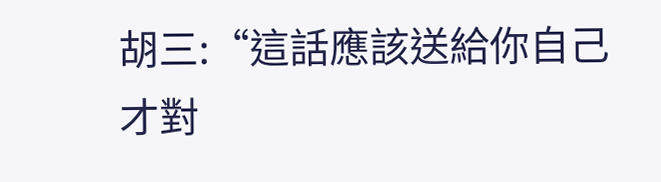胡三:“這話應該送給你自己才對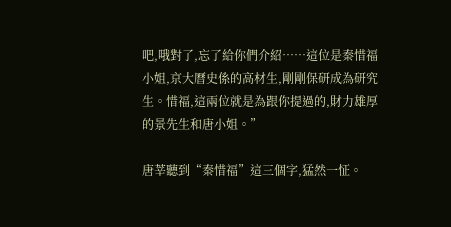吧,哦對了,忘了給你們介紹……這位是秦惜福小姐,京大曆史係的高材生,剛剛保研成為研究生。惜福,這兩位就是為跟你提過的,財力雄厚的景先生和唐小姐。”

唐莘聽到“秦惜福”這三個字,猛然一怔。